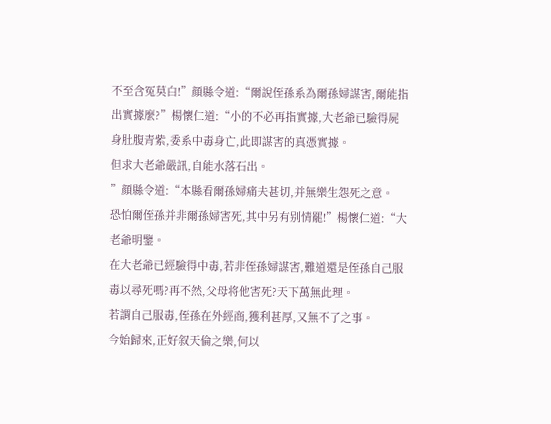不至含冤莫白!”顔縣令道:“爾說侄孫系為爾孫婦謀害,爾能指出實據麼?”楊懷仁道:“小的不必再指實據,大老爺已驗得屍身肚腹青紫,委系中毒身亡,此即謀害的真憑實據。
但求大老爺嚴訊,自能水落石出。
”顔縣令道:“本縣看爾孫婦痛夫甚切,并無樂生怨死之意。
恐怕爾侄孫并非爾孫婦害死,其中另有别情罷!”楊懷仁道:“大老爺明鑒。
在大老爺已經驗得中毒,若非侄孫婦謀害,難道還是侄孫自己服毒以尋死嗎?再不然,父母将他害死?天下萬無此理。
若謂自己服毒,侄孫在外經商,獲利甚厚,又無不了之事。
今始歸來,正好叙天倫之樂,何以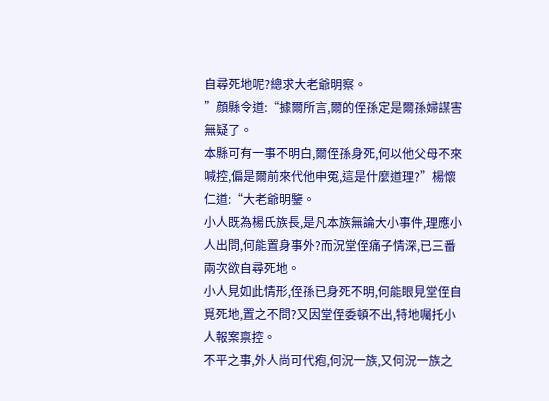自尋死地呢?總求大老爺明察。
”顔縣令道:“據爾所言,爾的侄孫定是爾孫婦謀害無疑了。
本縣可有一事不明白,爾侄孫身死,何以他父母不來喊控,偏是爾前來代他申冤,這是什麼道理?”楊懷仁道:“大老爺明鑒。
小人既為楊氏族長,是凡本族無論大小事件,理應小人出問,何能置身事外?而況堂侄痛子情深,已三番兩次欲自尋死地。
小人見如此情形,侄孫已身死不明,何能眼見堂侄自覓死地,置之不問?又因堂侄委頓不出,特地囑托小人報案禀控。
不平之事,外人尚可代疱,何況一族,又何況一族之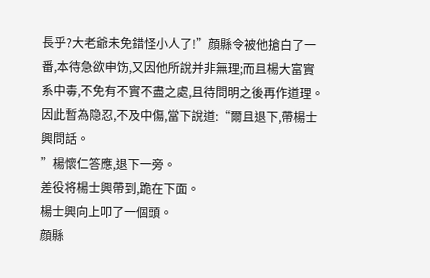長乎?大老爺未免錯怪小人了!”顔縣令被他搶白了一番,本待急欲申饬,又因他所說并非無理;而且楊大富實系中毒,不免有不實不盡之處,且待問明之後再作道理。
因此暫為隐忍,不及中傷,當下說道:“爾且退下,帶楊士興問話。
”楊懷仁答應,退下一旁。
差役将楊士興帶到,跪在下面。
楊士興向上叩了一個頭。
顔縣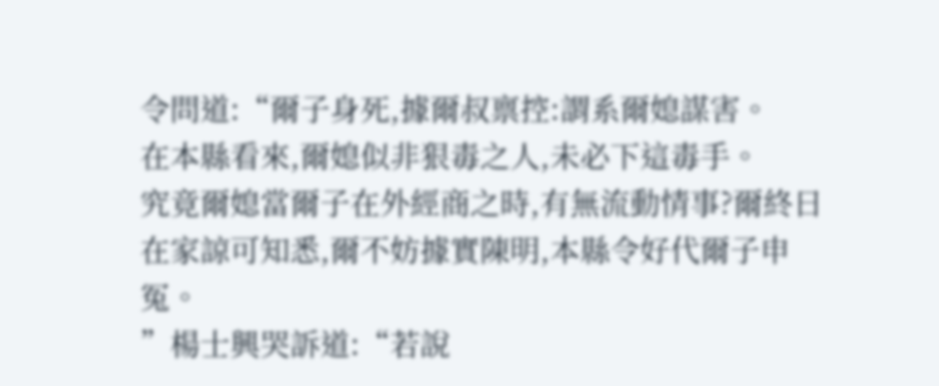令問道:“爾子身死,據爾叔禀控:謂系爾媳謀害。
在本縣看來,爾媳似非狠毒之人,未必下這毒手。
究竟爾媳當爾子在外經商之時,有無流動情事?爾終日在家諒可知悉,爾不妨據實陳明,本縣令好代爾子申冤。
”楊士興哭訴道:“若說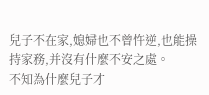兒子不在家,媳婦也不曾忤逆,也能操持家務,并沒有什麼不安之處。
不知為什麼兒子才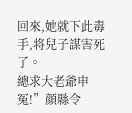回來,她就下此毒手,将兒子謀害死了。
總求大老爺申冤!”顔縣令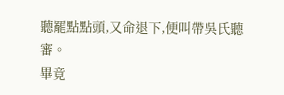聽罷點點頭,又命退下,便叫帶吳氏聽審。
畢竟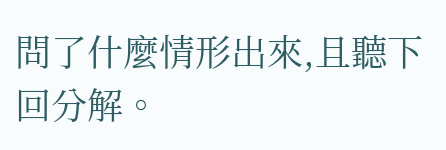問了什麼情形出來,且聽下回分解。